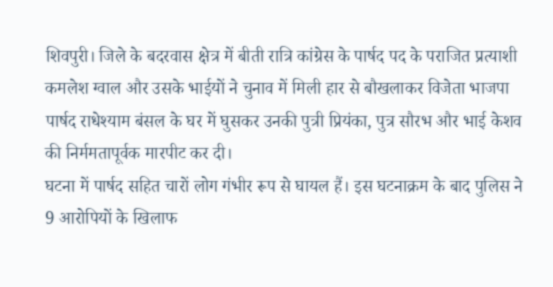शिवपुरी। जिले के बदरवास क्षेत्र में बीती रात्रि कांग्रेस के पार्षद पद के पराजित प्रत्याशी कमलेश ग्वाल और उसके भाईयों ने चुनाव में मिली हार से बौखलाकर विजेता भाजपा पार्षद राधेश्याम बंसल के घर में घुसकर उनकी पुत्री प्रियंका, पुत्र सौरभ और भाई केशव की निर्ममतापूर्वक मारपीट कर दी।
घटना में पार्षद सहित चारों लोग गंभीर रूप से घायल हैं। इस घटनाक्रम के बाद पुलिस ने 9 आरोपियों के खिलाफ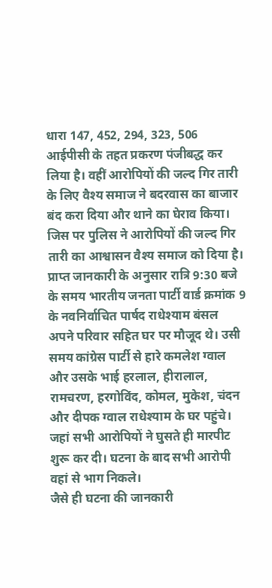धारा 147, 452, 294, 323, 506 आईपीसी के तहत प्रकरण पंजीबद्ध कर लिया है। वहीं आरोपियों की जल्द गिर तारी के लिए वैश्य समाज ने बदरवास का बाजार बंद करा दिया और थाने का घेराव किया। जिस पर पुलिस ने आरोपियों की जल्द गिर तारी का आश्वासन वैश्य समाज को दिया है।
प्राप्त जानकारी के अनुसार रात्रि 9:30 बजे के समय भारतीय जनता पार्टी वार्ड क्रमांक 9 के नवनिर्वाचित पार्षद राधेश्याम बंसल अपने परिवार सहित घर पर मौजूद थे। उसी समय कांग्रेस पार्टी से हारे कमलेश ग्वाल और उसके भाई हरलाल, हीरालाल, रामचरण, हरगोविंद, कोमल, मुकेश, चंदन और दीपक ग्वाल राधेश्याम के घर पहुंचे। जहां सभी आरोपियों ने घुसते ही मारपीट शुरू कर दी। घटना के बाद सभी आरोपी वहां से भाग निकले।
जैसे ही घटना की जानकारी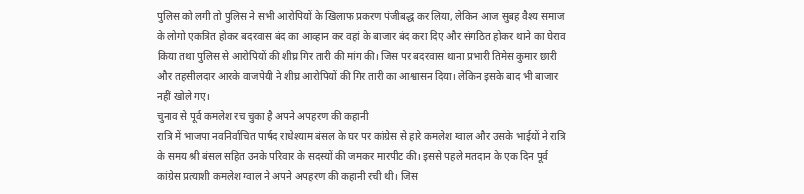पुलिस को लगी तो पुलिस ने सभी आरोपियों के खिलाफ प्रकरण पंजीबद्ध कर लिया, लेकिन आज सुबह वैश्य समाज के लोगो एकत्रित होकर बदरवास बंद का आव्हान कर वहां के बाजार बंद करा दिए और संगठित होकर थाने का घेराव किया तथा पुलिस से आरोपियों की शीघ्र गिर तारी की मांग की। जिस पर बदरवास थाना प्रभारी तिमेस कुमार छारी और तहसीलदार आरके वाजपेयी ने शीघ्र आरोपियों की गिर तारी का आश्वासन दिया। लेकिन इसके बाद भी बाजार नहीं खोले गए।
चुनाव से पूर्व कमलेश रच चुका है अपने अपहरण की कहानी
रात्रि में भाजपा नवनिर्वाचित पार्षद राधेश्याम बंसल के घर पर कांग्रेस से हारे कमलेश ग्वाल और उसके भाईयों ने रात्रि के समय श्री बंसल सहित उनके परिवार के सदस्यों की जमकर मारपीट की। इससे पहले मतदान के एक दिन पूर्व कांग्रेस प्रत्याशी कमलेश ग्वाल ने अपने अपहरण की कहानी रची थी। जिस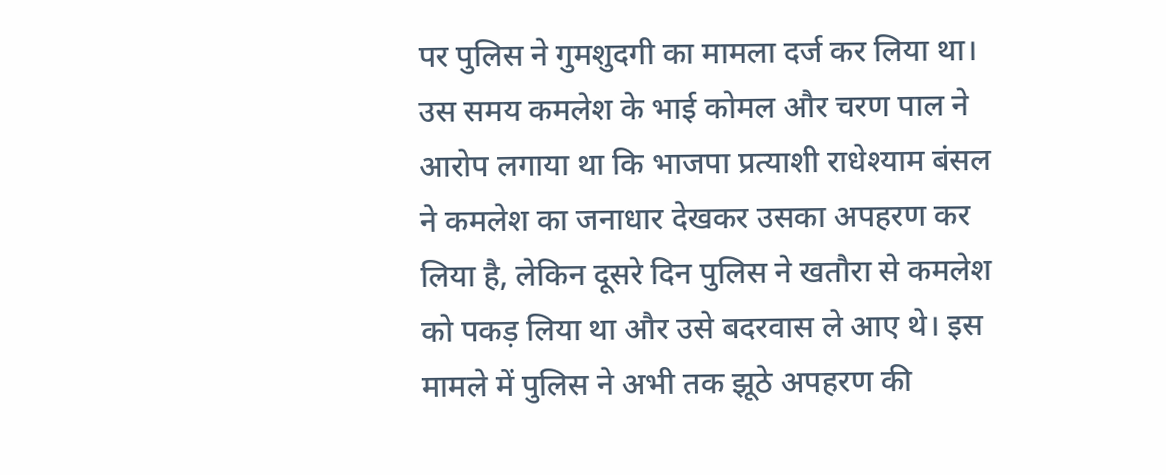पर पुलिस ने गुमशुदगी का मामला दर्ज कर लिया था। उस समय कमलेश के भाई कोमल और चरण पाल ने आरोप लगाया था कि भाजपा प्रत्याशी राधेश्याम बंसल ने कमलेश का जनाधार देखकर उसका अपहरण कर लिया है, लेकिन दूसरे दिन पुलिस ने खतौरा से कमलेश को पकड़ लिया था और उसे बदरवास ले आए थे। इस मामले में पुलिस ने अभी तक झूठे अपहरण की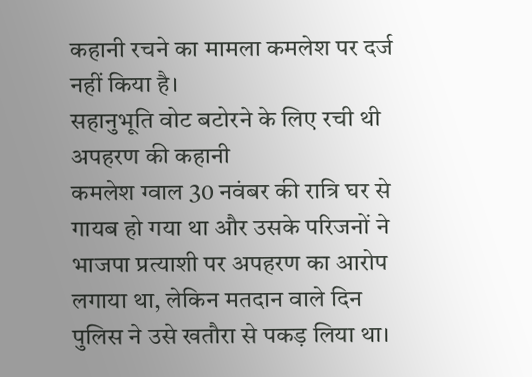कहानी रचने का मामला कमलेश पर दर्ज नहीं किया है।
सहानुभूति वोट बटोरने के लिए रची थी अपहरण की कहानी
कमलेश ग्वाल 30 नवंबर की रात्रि घर से गायब हो गया था और उसके परिजनों ने भाजपा प्रत्याशी पर अपहरण का आरोप लगाया था, लेकिन मतदान वाले दिन पुलिस ने उसे खतौरा से पकड़ लिया था।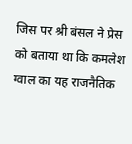जिस पर श्री बंसल ने प्रेस को बताया था कि कमलेश ग्वाल का यह राजनैतिक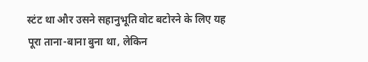स्टंट था और उसने सहानुभूति वोट बटोरने के लिए यह पूरा ताना-बाना बुना था, लेकिन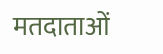मतदाताओं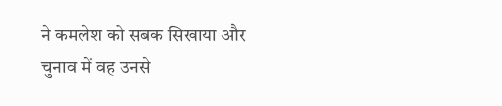ने कमलेश को सबक सिखाया और चुनाव में वह उनसे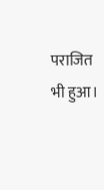पराजित भी हुआ।